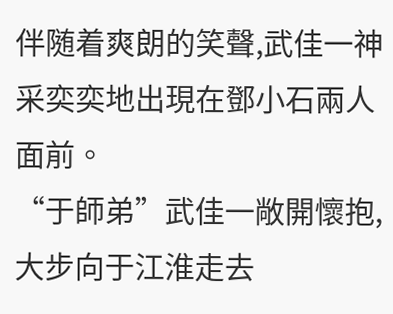伴随着爽朗的笑聲,武佳一神采奕奕地出現在鄧小石兩人面前。
“于師弟”武佳一敞開懷抱,大步向于江淮走去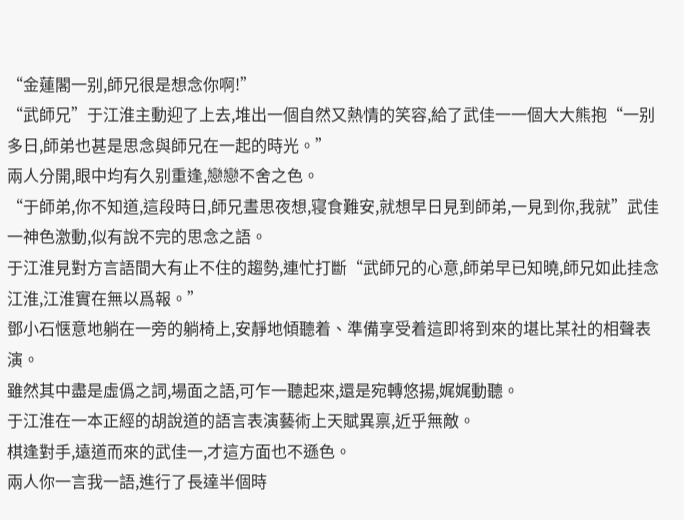“金蓮閣一别,師兄很是想念你啊!”
“武師兄”于江淮主動迎了上去,堆出一個自然又熱情的笑容,給了武佳一一個大大熊抱“一别多日,師弟也甚是思念與師兄在一起的時光。”
兩人分開,眼中均有久别重逢,戀戀不舍之色。
“于師弟,你不知道,這段時日,師兄晝思夜想,寝食難安,就想早日見到師弟,一見到你,我就”武佳一神色激動,似有說不完的思念之語。
于江淮見對方言語間大有止不住的趨勢,連忙打斷“武師兄的心意,師弟早已知曉,師兄如此挂念江淮,江淮實在無以爲報。”
鄧小石惬意地躺在一旁的躺椅上,安靜地傾聽着、準備享受着這即将到來的堪比某社的相聲表演。
雖然其中盡是虛僞之詞,場面之語,可乍一聽起來,還是宛轉悠揚,娓娓動聽。
于江淮在一本正經的胡說道的語言表演藝術上天賦異禀,近乎無敵。
棋逢對手,遠道而來的武佳一,才這方面也不遜色。
兩人你一言我一語,進行了長達半個時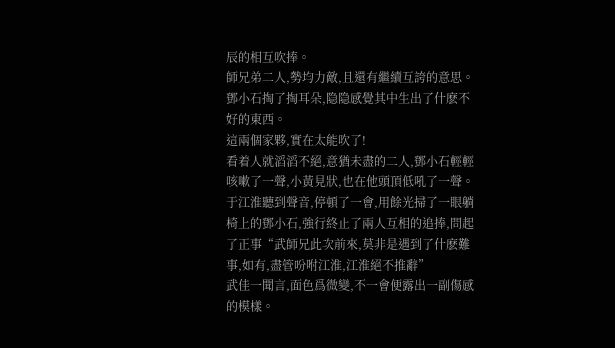辰的相互吹捧。
師兄弟二人,勢均力敵,且還有繼續互誇的意思。
鄧小石掏了掏耳朵,隐隐感覺其中生出了什麽不好的東西。
這兩個家夥,實在太能吹了!
看着人就滔滔不絕,意猶未盡的二人,鄧小石輕輕咳嗽了一聲,小黃見狀,也在他頭頂低吼了一聲。
于江淮聽到聲音,停頓了一會,用餘光掃了一眼躺椅上的鄧小石,強行終止了兩人互相的追捧,問起了正事“武師兄此次前來,莫非是遇到了什麽難事,如有,盡管吩咐江淮,江淮絕不推辭”
武佳一聞言,面色爲微變,不一會便露出一副傷感的模樣。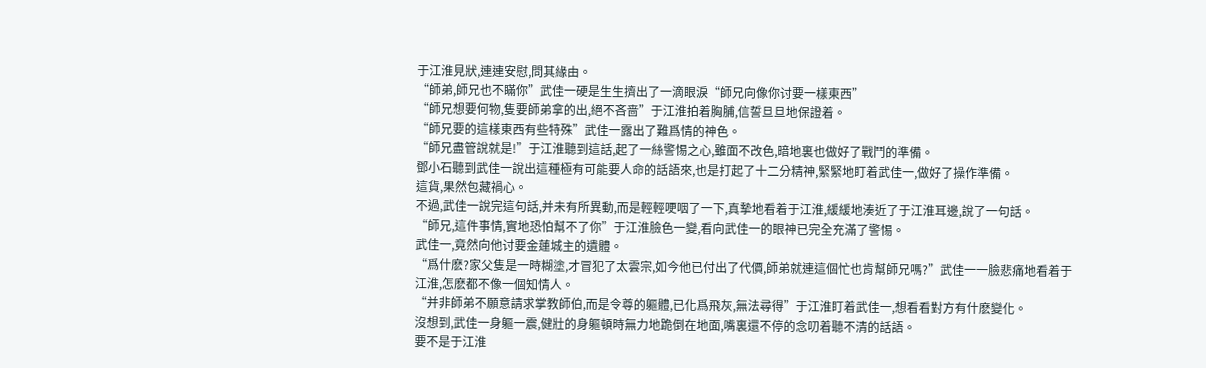于江淮見狀,連連安慰,問其緣由。
“師弟,師兄也不瞞你”武佳一硬是生生擠出了一滴眼淚“師兄向像你讨要一樣東西”
“師兄想要何物,隻要師弟拿的出,絕不吝啬”于江淮拍着胸脯,信誓旦旦地保證着。
“師兄要的這樣東西有些特殊”武佳一露出了難爲情的神色。
“師兄盡管說就是!”于江淮聽到這話,起了一絲警惕之心,雖面不改色,暗地裏也做好了戰鬥的準備。
鄧小石聽到武佳一說出這種極有可能要人命的話語來,也是打起了十二分精神,緊緊地盯着武佳一,做好了操作準備。
這貨,果然包藏禍心。
不過,武佳一說完這句話,并未有所異動,而是輕輕哽咽了一下,真摯地看着于江淮,緩緩地湊近了于江淮耳邊,說了一句話。
“師兄,這件事情,實地恐怕幫不了你”于江淮臉色一變,看向武佳一的眼神已完全充滿了警惕。
武佳一,竟然向他讨要金蓮城主的遺體。
“爲什麽?家父隻是一時糊塗,才冒犯了太雲宗,如今他已付出了代價,師弟就連這個忙也肯幫師兄嗎?”武佳一一臉悲痛地看着于江淮,怎麽都不像一個知情人。
“并非師弟不願意請求掌教師伯,而是令尊的軀體,已化爲飛灰,無法尋得”于江淮盯着武佳一,想看看對方有什麽變化。
沒想到,武佳一身軀一震,健壯的身軀頓時無力地跪倒在地面,嘴裏還不停的念叨着聽不清的話語。
要不是于江淮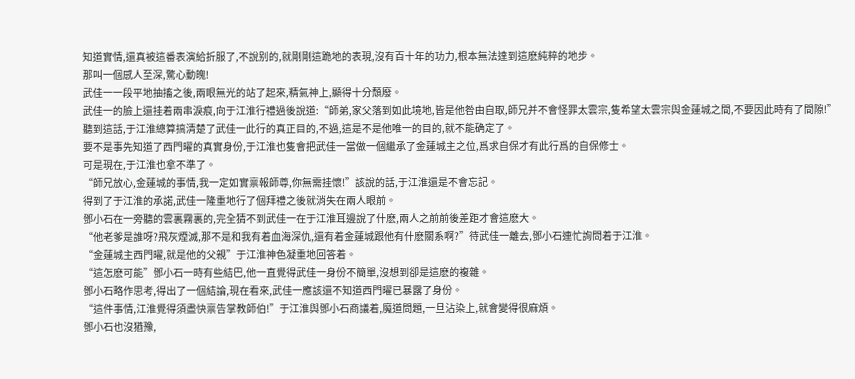知道實情,還真被這番表演給折服了,不說别的,就剛剛這跪地的表現,沒有百十年的功力,根本無法達到這麽純粹的地步。
那叫一個感人至深,驚心動魄!
武佳一一段平地抽搐之後,兩眼無光的站了起來,精氣神上,顯得十分頹廢。
武佳一的臉上還挂着兩串淚痕,向于江淮行禮過後說道:“師弟,家父落到如此境地,皆是他咎由自取,師兄并不會怪罪太雲宗,隻希望太雲宗與金蓮城之間,不要因此時有了間隙!”
聽到這話,于江淮總算搞清楚了武佳一此行的真正目的,不過,這是不是他唯一的目的,就不能确定了。
要不是事先知道了西門曜的真實身份,于江淮也隻會把武佳一當做一個繼承了金蓮城主之位,爲求自保才有此行爲的自保修士。
可是現在,于江淮也拿不準了。
“師兄放心,金蓮城的事情,我一定如實禀報師尊,你無需挂懷!”該說的話,于江淮還是不會忘記。
得到了于江淮的承諾,武佳一隆重地行了個拜禮之後就消失在兩人眼前。
鄧小石在一旁聽的雲裏霧裏的,完全猜不到武佳一在于江淮耳邊說了什麽,兩人之前前後差距才會這麽大。
“他老爹是誰呀?飛灰煙滅,那不是和我有着血海深仇,還有着金蓮城跟他有什麽關系啊?”待武佳一離去,鄧小石連忙詢問着于江淮。
“金蓮城主西門曜,就是他的父親”于江淮神色凝重地回答着。
“這怎麽可能”鄧小石一時有些結巴,他一直覺得武佳一身份不簡單,沒想到卻是這麽的複雜。
鄧小石略作思考,得出了一個結論,現在看來,武佳一應該還不知道西門曜已暴露了身份。
“這件事情,江淮覺得須盡快禀告掌教師伯!”于江淮與鄧小石商議着,魔道問題,一旦沾染上,就會變得很麻煩。
鄧小石也沒猶豫,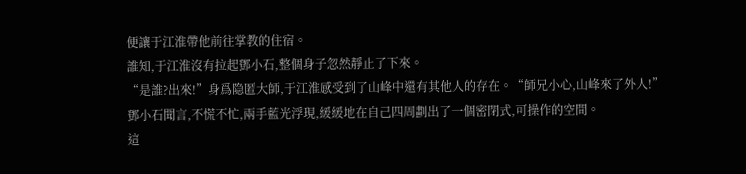便讓于江淮帶他前往掌教的住宿。
誰知,于江淮沒有拉起鄧小石,整個身子忽然靜止了下來。
“是誰?出來!”身爲隐匿大師,于江淮感受到了山峰中還有其他人的存在。“師兄小心,山峰來了外人!”
鄧小石聞言,不慌不忙,兩手藍光浮現,緩緩地在自己四周劃出了一個密閉式,可操作的空間。
這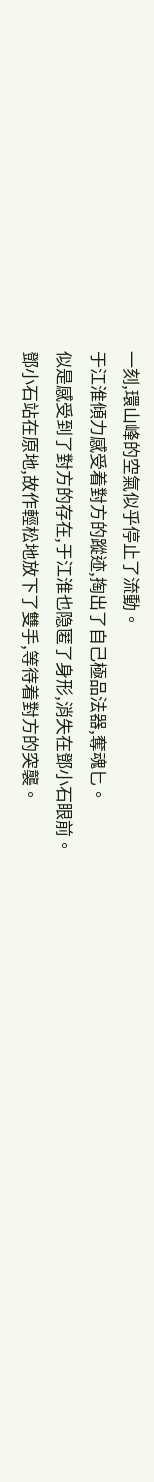一刻,環山峰的空氣似乎停止了流動。
于江淮傾力感受着對方的蹤迹,掏出了自己極品法器,奪魂匕。
似是感受到了對方的存在,于江淮也隐匿了身形,消失在鄧小石眼前。
鄧小石站在原地,故作輕松地放下了雙手,等待着對方的突襲。